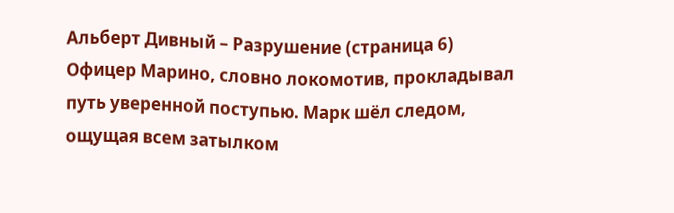Альберт Дивный – Разрушение (страница 6)
Офицер Марино, словно локомотив, прокладывал путь уверенной поступью. Марк шёл следом, ощущая всем затылком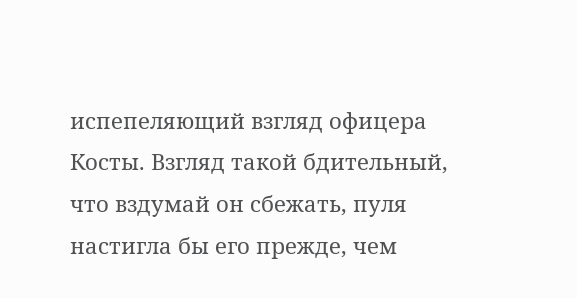испепеляющий взгляд офицера Косты. Взгляд такой бдительный, что вздумай он сбежать, пуля настигла бы его прежде, чем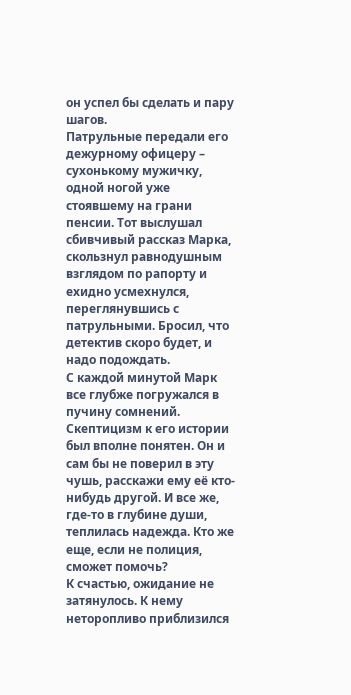он успел бы сделать и пару шагов.
Патрульные передали его дежурному офицеру – сухонькому мужичку, одной ногой уже стоявшему на грани пенсии. Тот выслушал сбивчивый рассказ Марка, скользнул равнодушным взглядом по рапорту и ехидно усмехнулся, переглянувшись с патрульными. Бросил, что детектив скоро будет, и надо подождать.
С каждой минутой Марк все глубже погружался в пучину сомнений. Скептицизм к его истории был вполне понятен. Он и сам бы не поверил в эту чушь, расскажи ему её кто-нибудь другой. И все же, где-то в глубине души, теплилась надежда. Кто же еще, если не полиция, сможет помочь?
К счастью, ожидание не затянулось. К нему неторопливо приблизился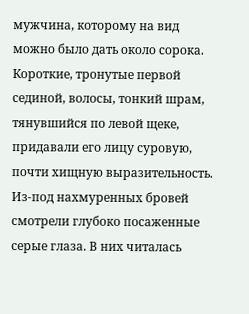мужчина, которому на вид можно было дать около сорока. Короткие, тронутые первой сединой, волосы, тонкий шрам, тянувшийся по левой щеке, придавали его лицу суровую, почти хищную выразительность. Из-под нахмуренных бровей смотрели глубоко посаженные серые глаза. В них читалась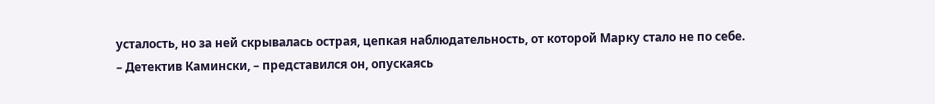усталость, но за ней скрывалась острая, цепкая наблюдательность, от которой Марку стало не по себе.
– Детектив Камински, – представился он, опускаясь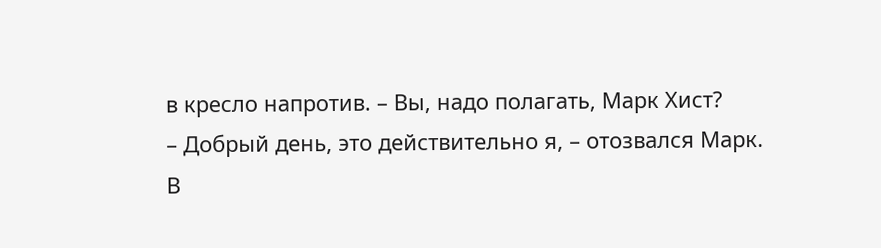в кресло напротив. – Вы, надо полагать, Марк Хист?
– Добрый день, это действительно я, – отозвался Марк.
В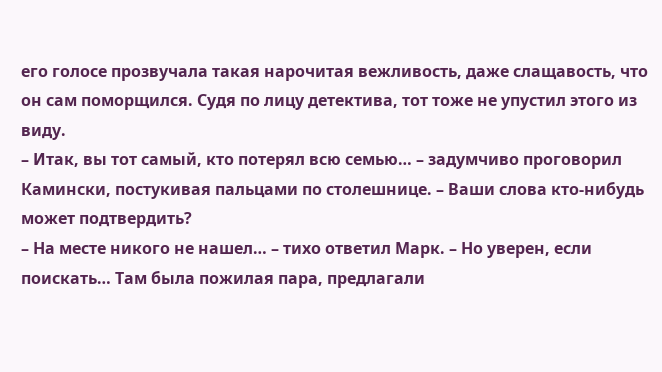его голосе прозвучала такая нарочитая вежливость, даже слащавость, что он сам поморщился. Судя по лицу детектива, тот тоже не упустил этого из виду.
– Итак, вы тот самый, кто потерял всю семью… – задумчиво проговорил Камински, постукивая пальцами по столешнице. – Ваши слова кто-нибудь может подтвердить?
– На месте никого не нашел… – тихо ответил Марк. – Но уверен, если поискать… Там была пожилая пара, предлагали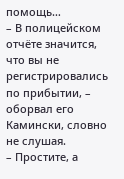помощь…
– В полицейском отчёте значится, что вы не регистрировались по прибытии, – оборвал его Камински, словно не слушая.
– Простите, а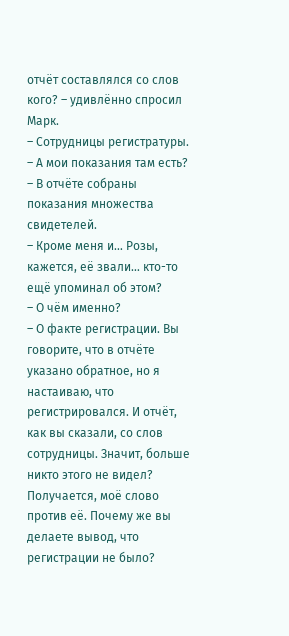отчёт составлялся со слов кого? – удивлённо спросил Марк.
– Сотрудницы регистратуры.
– А мои показания там есть?
– В отчёте собраны показания множества свидетелей.
– Кроме меня и… Розы, кажется, её звали… кто-то ещё упоминал об этом?
– О чём именно?
– О факте регистрации. Вы говорите, что в отчёте указано обратное, но я настаиваю, что регистрировался. И отчёт, как вы сказали, со слов сотрудницы. Значит, больше никто этого не видел? Получается, моё слово против её. Почему же вы делаете вывод, что регистрации не было?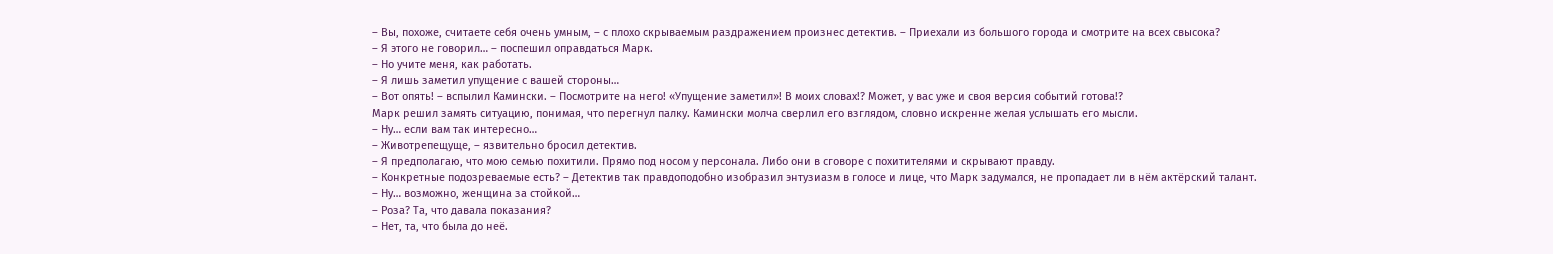– Вы, похоже, считаете себя очень умным, – с плохо скрываемым раздражением произнес детектив. – Приехали из большого города и смотрите на всех свысока?
– Я этого не говорил… – поспешил оправдаться Марк.
– Но учите меня, как работать.
– Я лишь заметил упущение с вашей стороны…
– Вот опять! – вспылил Камински. – Посмотрите на него! «Упущение заметил»! В моих словах!? Может, у вас уже и своя версия событий готова!?
Марк решил замять ситуацию, понимая, что перегнул палку. Камински молча сверлил его взглядом, словно искренне желая услышать его мысли.
– Ну… если вам так интересно…
– Животрепещуще, – язвительно бросил детектив.
– Я предполагаю, что мою семью похитили. Прямо под носом у персонала. Либо они в сговоре с похитителями и скрывают правду.
– Конкретные подозреваемые есть? – Детектив так правдоподобно изобразил энтузиазм в голосе и лице, что Марк задумался, не пропадает ли в нём актёрский талант.
– Ну… возможно, женщина за стойкой…
– Роза? Та, что давала показания?
– Нет, та, что была до неё.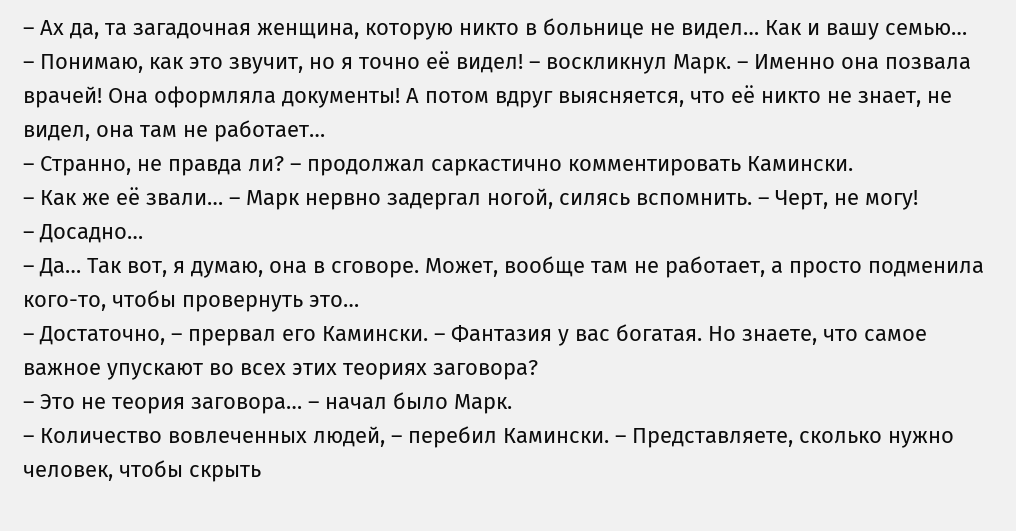– Ах да, та загадочная женщина, которую никто в больнице не видел… Как и вашу семью…
– Понимаю, как это звучит, но я точно её видел! – воскликнул Марк. – Именно она позвала врачей! Она оформляла документы! А потом вдруг выясняется, что её никто не знает, не видел, она там не работает…
– Странно, не правда ли? – продолжал саркастично комментировать Камински.
– Как же её звали… – Марк нервно задергал ногой, силясь вспомнить. – Черт, не могу!
– Досадно…
– Да… Так вот, я думаю, она в сговоре. Может, вообще там не работает, а просто подменила кого-то, чтобы провернуть это…
– Достаточно, – прервал его Камински. – Фантазия у вас богатая. Но знаете, что самое важное упускают во всех этих теориях заговора?
– Это не теория заговора… – начал было Марк.
– Количество вовлеченных людей, – перебил Камински. – Представляете, сколько нужно человек, чтобы скрыть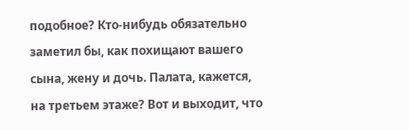подобное? Кто-нибудь обязательно заметил бы, как похищают вашего сына, жену и дочь. Палата, кажется, на третьем этаже? Вот и выходит, что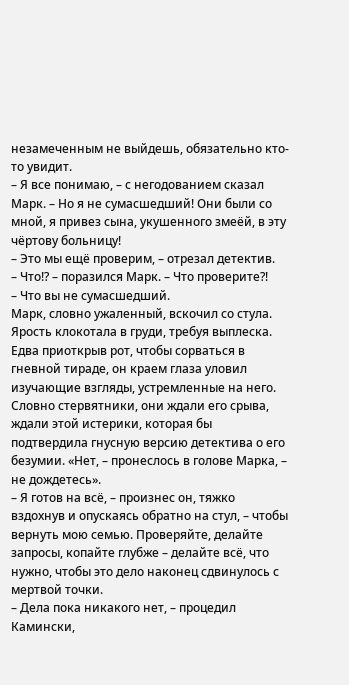незамеченным не выйдешь, обязательно кто-то увидит.
– Я все понимаю, – с негодованием сказал Марк. – Но я не сумасшедший! Они были со мной, я привез сына, укушенного змеёй, в эту чёртову больницу!
– Это мы ещё проверим, – отрезал детектив.
– Что!? – поразился Марк. – Что проверите?!
– Что вы не сумасшедший.
Марк, словно ужаленный, вскочил со стула. Ярость клокотала в груди, требуя выплеска. Едва приоткрыв рот, чтобы сорваться в гневной тираде, он краем глаза уловил изучающие взгляды, устремленные на него. Словно стервятники, они ждали его срыва, ждали этой истерики, которая бы подтвердила гнусную версию детектива о его безумии. «Нет, – пронеслось в голове Марка, – не дождетесь».
– Я готов на всё, – произнес он, тяжко вздохнув и опускаясь обратно на стул, – чтобы вернуть мою семью. Проверяйте, делайте запросы, копайте глубже – делайте всё, что нужно, чтобы это дело наконец сдвинулось с мертвой точки.
– Дела пока никакого нет, – процедил Камински,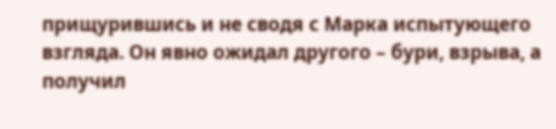прищурившись и не сводя с Марка испытующего взгляда. Он явно ожидал другого – бури, взрыва, а получил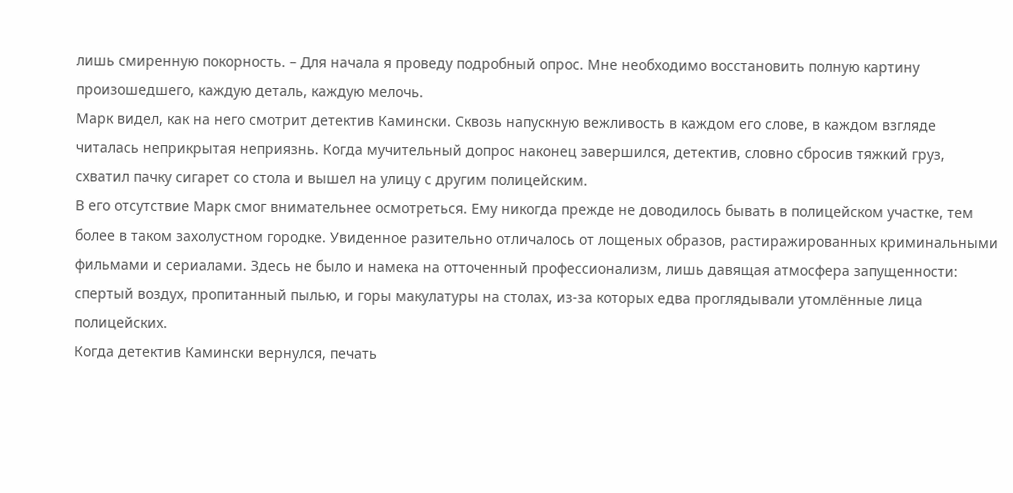лишь смиренную покорность. – Для начала я проведу подробный опрос. Мне необходимо восстановить полную картину произошедшего, каждую деталь, каждую мелочь.
Марк видел, как на него смотрит детектив Камински. Сквозь напускную вежливость в каждом его слове, в каждом взгляде читалась неприкрытая неприязнь. Когда мучительный допрос наконец завершился, детектив, словно сбросив тяжкий груз, схватил пачку сигарет со стола и вышел на улицу с другим полицейским.
В его отсутствие Марк смог внимательнее осмотреться. Ему никогда прежде не доводилось бывать в полицейском участке, тем более в таком захолустном городке. Увиденное разительно отличалось от лощеных образов, растиражированных криминальными фильмами и сериалами. Здесь не было и намека на отточенный профессионализм, лишь давящая атмосфера запущенности: спертый воздух, пропитанный пылью, и горы макулатуры на столах, из-за которых едва проглядывали утомлённые лица полицейских.
Когда детектив Камински вернулся, печать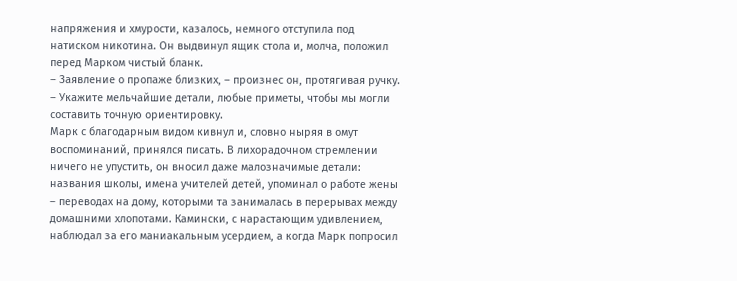напряжения и хмурости, казалось, немного отступила под натиском никотина. Он выдвинул ящик стола и, молча, положил перед Марком чистый бланк.
– Заявление о пропаже близких, – произнес он, протягивая ручку. – Укажите мельчайшие детали, любые приметы, чтобы мы могли составить точную ориентировку.
Марк с благодарным видом кивнул и, словно ныряя в омут воспоминаний, принялся писать. В лихорадочном стремлении ничего не упустить, он вносил даже малозначимые детали: названия школы, имена учителей детей, упоминал о работе жены – переводах на дому, которыми та занималась в перерывах между домашними хлопотами. Камински, с нарастающим удивлением, наблюдал за его маниакальным усердием, а когда Марк попросил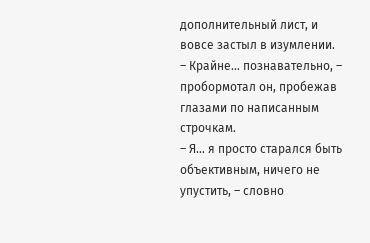дополнительный лист, и вовсе застыл в изумлении.
– Крайне… познавательно, – пробормотал он, пробежав глазами по написанным строчкам.
– Я… я просто старался быть объективным, ничего не упустить, – словно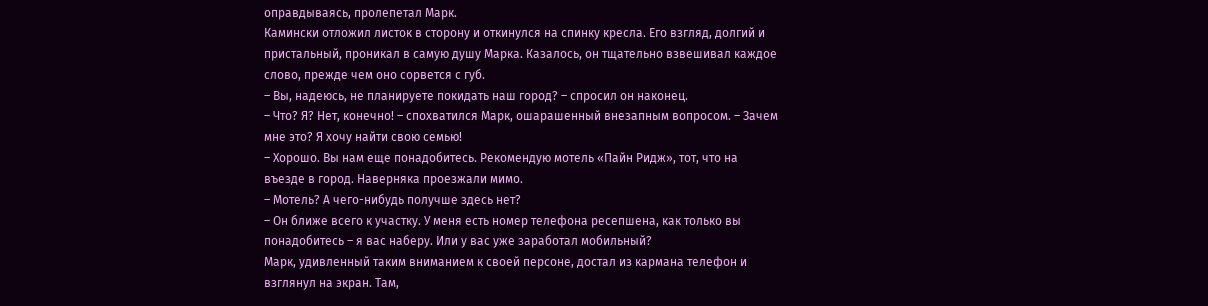оправдываясь, пролепетал Марк.
Камински отложил листок в сторону и откинулся на спинку кресла. Его взгляд, долгий и пристальный, проникал в самую душу Марка. Казалось, он тщательно взвешивал каждое слово, прежде чем оно сорвется с губ.
– Вы, надеюсь, не планируете покидать наш город? – спросил он наконец.
– Что? Я? Нет, конечно! – спохватился Марк, ошарашенный внезапным вопросом. – Зачем мне это? Я хочу найти свою семью!
– Хорошо. Вы нам еще понадобитесь. Рекомендую мотель «Пайн Ридж», тот, что на въезде в город. Наверняка проезжали мимо.
– Мотель? А чего-нибудь получше здесь нет?
– Он ближе всего к участку. У меня есть номер телефона ресепшена, как только вы понадобитесь – я вас наберу. Или у вас уже заработал мобильный?
Марк, удивленный таким вниманием к своей персоне, достал из кармана телефон и взглянул на экран. Там,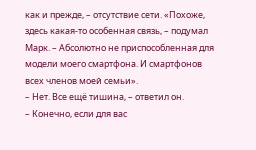как и прежде, – отсутствие сети. «Похоже, здесь какая-то особенная связь, – подумал Марк. – Абсолютно не приспособленная для модели моего смартфона. И смартфонов всех членов моей семьи».
– Нет. Все ещё тишина, – ответил он.
– Конечно, если для вас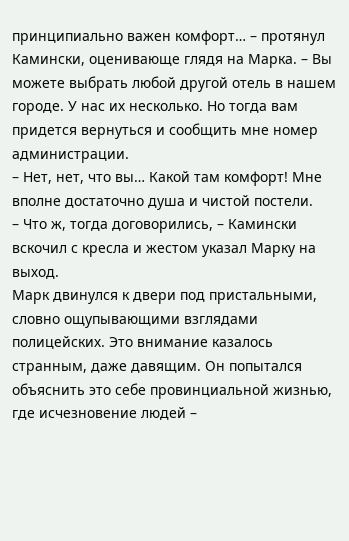принципиально важен комфорт… – протянул Камински, оценивающе глядя на Марка. – Вы можете выбрать любой другой отель в нашем городе. У нас их несколько. Но тогда вам придется вернуться и сообщить мне номер администрации.
– Нет, нет, что вы… Какой там комфорт! Мне вполне достаточно душа и чистой постели.
– Что ж, тогда договорились, – Камински вскочил с кресла и жестом указал Марку на выход.
Марк двинулся к двери под пристальными, словно ощупывающими взглядами полицейских. Это внимание казалось странным, даже давящим. Он попытался объяснить это себе провинциальной жизнью, где исчезновение людей –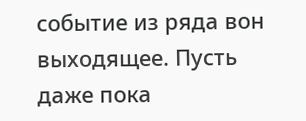событие из ряда вон выходящее. Пусть даже пока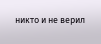никто и не верил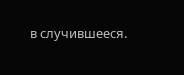в случившееся.